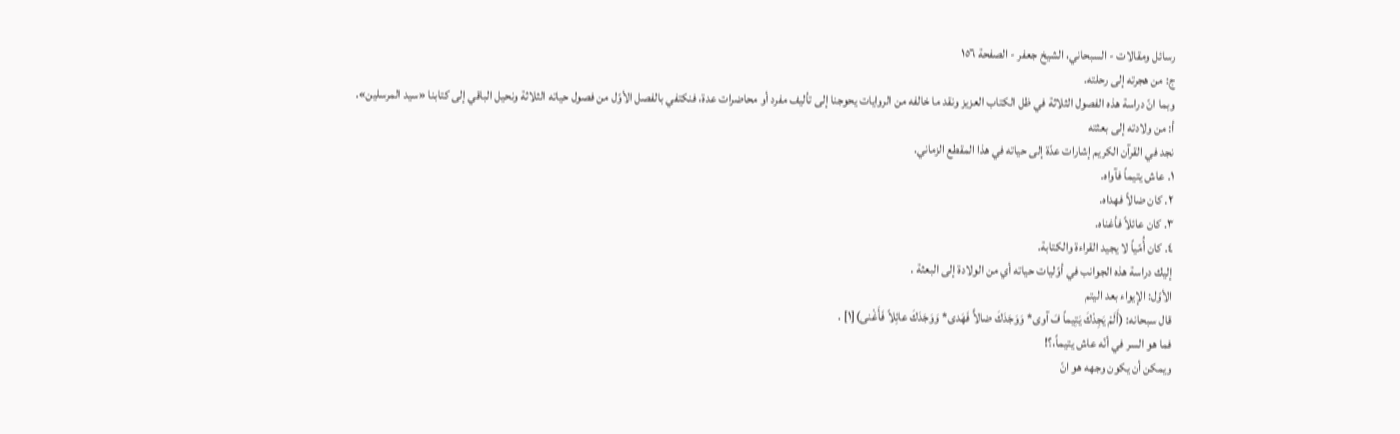رسائل ومقالات - السبحاني، الشيخ جعفر - الصفحة ١٥٦
ج: من هجرته إلى رحلته.
وبما انّ دراسة هذه الفصول الثلاثة في ظل الكتاب العزيز ونقد ما خالفه من الروايات يحوجنا إلى تأليف مفرد أو محاضرات عدة، فنكتفي بالفصل الأوّل من فصول حياته الثلاثة ونحيل الباقي إلى كتابنا «سيد المرسلين».
أ: من ولادته إلى بعثته
نجد في القرآن الكريم إشارات عدّة إلى حياته في هذا المقطع الزماني.
١. عاش يتيماً فآواه.
٢. كان ضالاً فهداه.
٣. كان عائلاً فأغناه.
٤. كان أُمّياً لا يجيد القراءة والكتابة.
إليك دراسة هذه الجوانب في أوّليات حياته أي من الولادة إلى البعثة .
الأوّل: الإيواء بعد اليتم
قال سبحانه: (أَلَمْ يَجِدْكَ يَتِيماً فَ آوى* وَوَجَدَكَ ضالاًّ فَهَدى* وَوَجَدَكَ عائِلاً فَأَغْنى)[١] .
فما هو السر في أنّه عاش يتيماً،؟!
ويمكن أن يكون وجهه هو انّ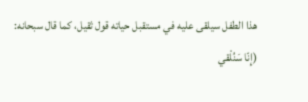هذا الطفل سيلقى عليه في مستقبل حياته قول ثقيل، كما قال سبحانه: (إِنّا سَنُلْقي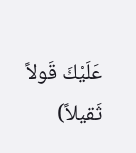عَلَيْكَ قَولاً ثَقيلاً)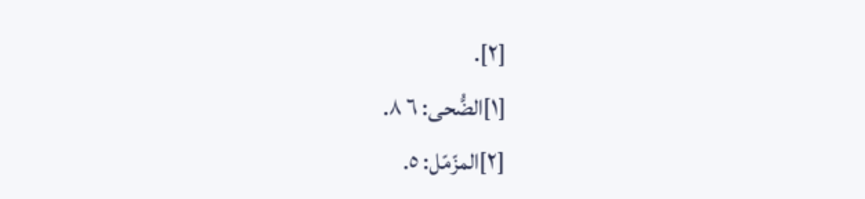[٢].
[١]الضُّحى: ٦ ٨.
[٢]المزّمّل: ٥.